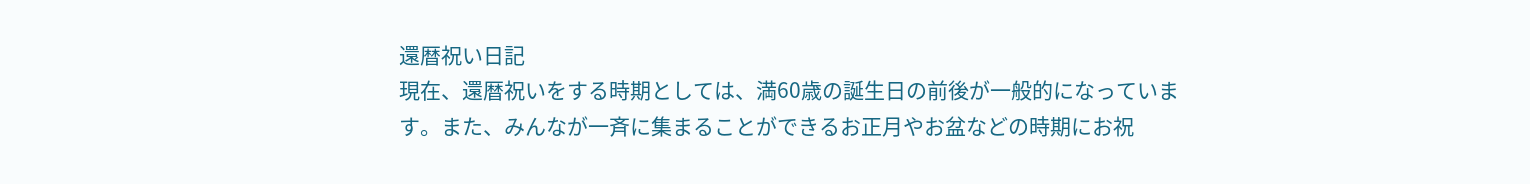還暦祝い日記
現在、還暦祝いをする時期としては、満60歳の誕生日の前後が一般的になっています。また、みんなが一斉に集まることができるお正月やお盆などの時期にお祝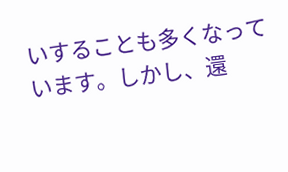いすることも多くなっています。しかし、還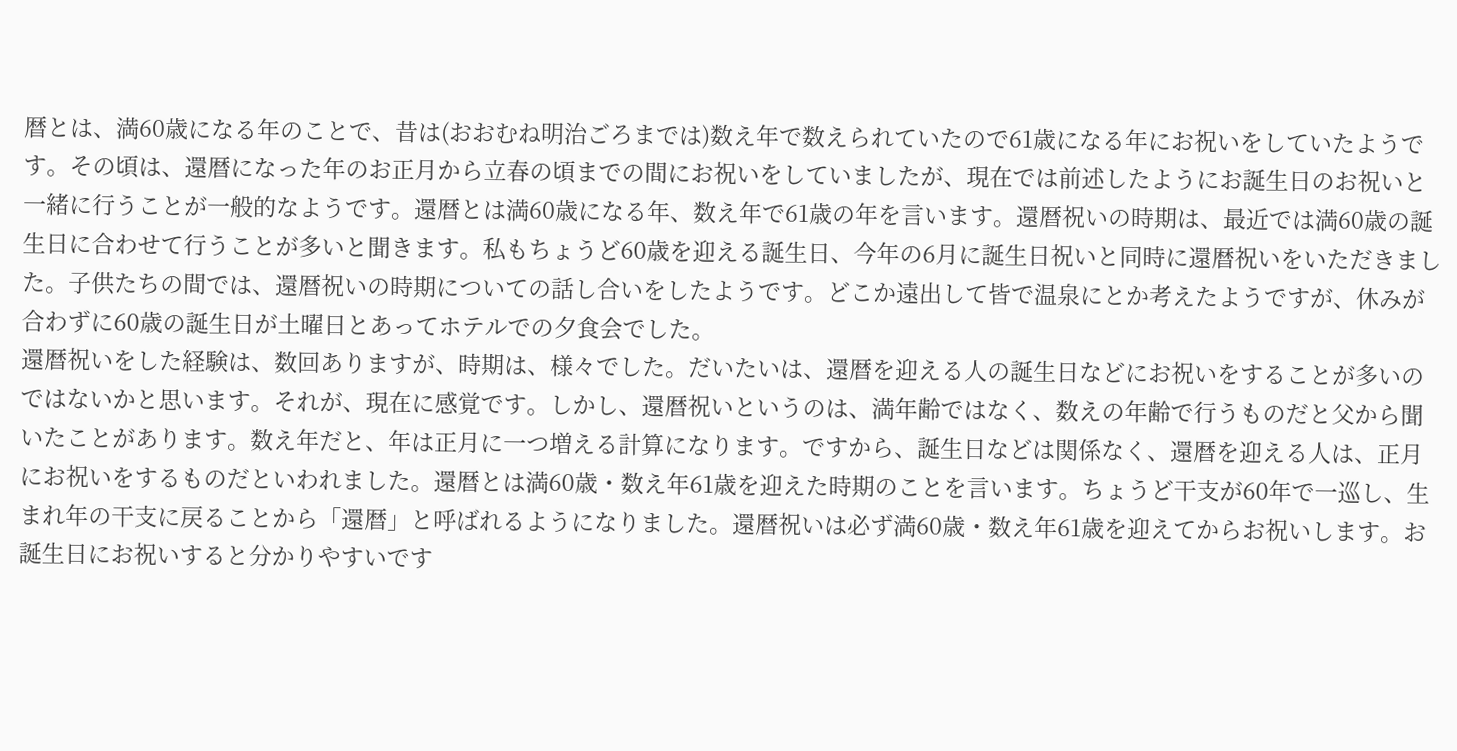暦とは、満60歳になる年のことで、昔は(おおむね明治ごろまでは)数え年で数えられていたので61歳になる年にお祝いをしていたようです。その頃は、還暦になった年のお正月から立春の頃までの間にお祝いをしていましたが、現在では前述したようにお誕生日のお祝いと一緒に行うことが一般的なようです。還暦とは満60歳になる年、数え年で61歳の年を言います。還暦祝いの時期は、最近では満60歳の誕生日に合わせて行うことが多いと聞きます。私もちょうど60歳を迎える誕生日、今年の6月に誕生日祝いと同時に還暦祝いをいただきました。子供たちの間では、還暦祝いの時期についての話し合いをしたようです。どこか遠出して皆で温泉にとか考えたようですが、休みが合わずに60歳の誕生日が土曜日とあってホテルでの夕食会でした。
還暦祝いをした経験は、数回ありますが、時期は、様々でした。だいたいは、還暦を迎える人の誕生日などにお祝いをすることが多いのではないかと思います。それが、現在に感覚です。しかし、還暦祝いというのは、満年齢ではなく、数えの年齢で行うものだと父から聞いたことがあります。数え年だと、年は正月に一つ増える計算になります。ですから、誕生日などは関係なく、還暦を迎える人は、正月にお祝いをするものだといわれました。還暦とは満60歳・数え年61歳を迎えた時期のことを言います。ちょうど干支が60年で一巡し、生まれ年の干支に戻ることから「還暦」と呼ばれるようになりました。還暦祝いは必ず満60歳・数え年61歳を迎えてからお祝いします。お誕生日にお祝いすると分かりやすいです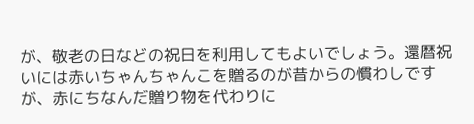が、敬老の日などの祝日を利用してもよいでしょう。還暦祝いには赤いちゃんちゃんこを贈るのが昔からの慣わしですが、赤にちなんだ贈り物を代わりに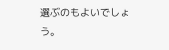選ぶのもよいでしょう。